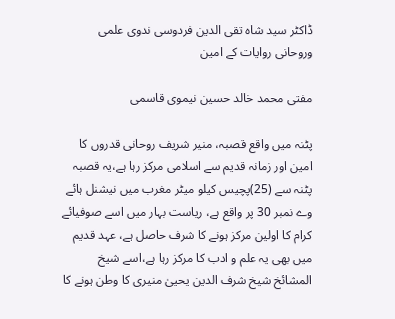ڈاکٹر سید شاہ تقی الدین فردوسی ندوی علمی وروحانی روایات کے امین

مفتی محمد خالد حسین نیموی قاسمی

پٹنہ میں واقع قصبہ، منیر شریف روحانی قدروں کا امین اور زمانہ قدیم سے اسلامی مرکز رہا ہے،یہ قصبہ پٹنہ سے (25)پچیس کیلو میٹر مغرب میں نیشنل ہائے وے نمبر 30 پر واقع ہے، ریاست بہار میں اسے صوفیائے کرام کا اولین مرکز ہونے کا شرف حاصل ہے، عہد قدیم میں بھی یہ علم و ادب کا مرکز رہا ہے،اسے شیخ المشائخ شیخ شرف الدین یحییٰ منیری کا وطن ہونے کا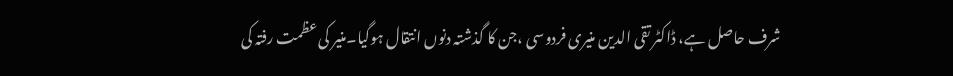شرف حاصل ہے، ڈاکٹر تقی الدین منیری فردوسی ،جن کا گذشتہ دنوں انتقال ہوگیا۔منیر کی عظمت رفتہ کی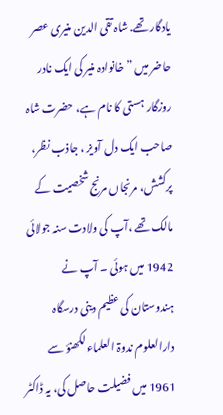یادگار تھے. شاہ تقی الدین منیری عصر حاضر میں ” خانوادہ منیر کی ایک نادر روزگار ہستی کا نام ہے، حضرت شاہ صاحب ایک دل آویز ، جاذب نظر، پرکشش، مرنجاں مرنج شخصیت کے مالک تھے ،آپ کی ولادت سنہ جولائی 1942 میں ہوئی ۔ آپ نے ہندوستان کی عظیم دینی درسگاہ دارالعلوم ندوۃ العلماء لکھنؤ سے 1961 میں فضیلت حاصل کی، یہ ڈاکٹر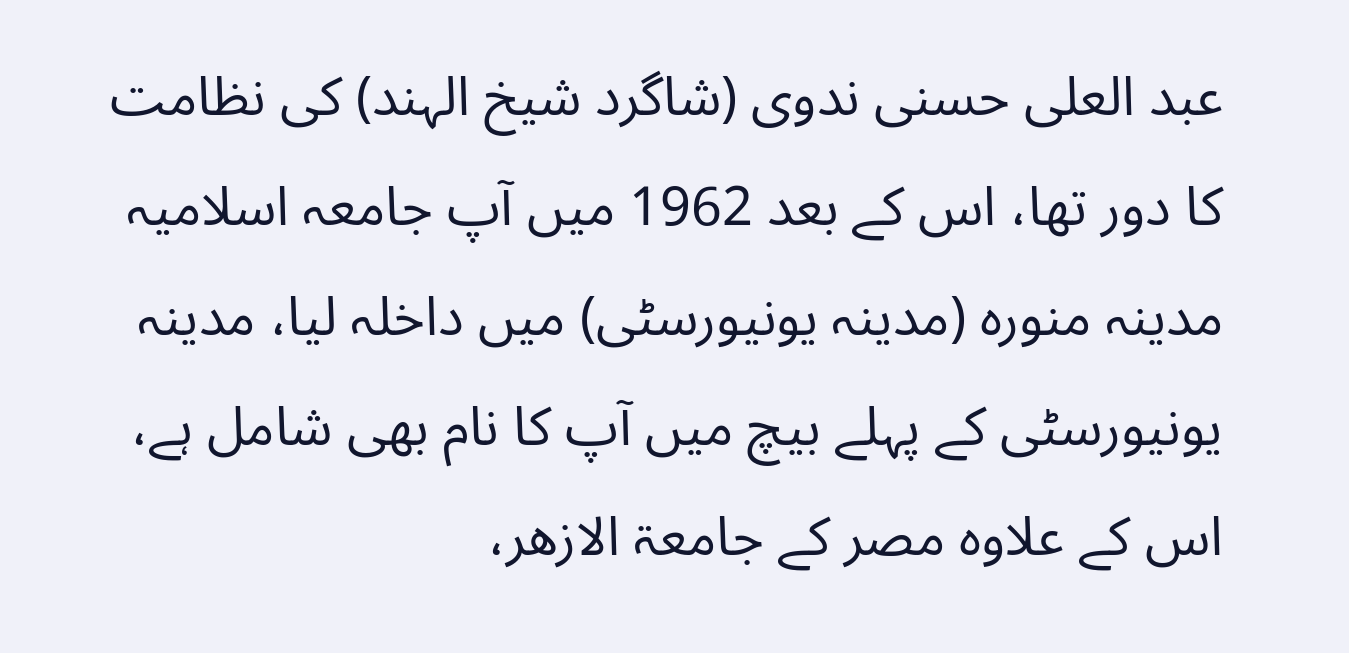عبد العلی حسنی ندوی (شاگرد شیخ الہند) کی نظامت کا دور تھا، اس کے بعد 1962 میں آپ جامعہ اسلامیہ مدینہ منورہ (مدینہ یونیورسٹی) میں داخلہ لیا، مدینہ یونیورسٹی کے پہلے بیچ میں آپ کا نام بھی شامل ہے، اس کے علاوہ مصر کے جامعۃ الازھر،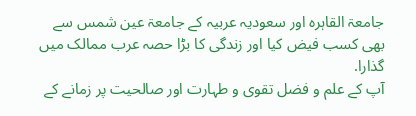جامعۃ القاہرہ اور سعودیہ عربیہ کے جامعۃ عین شمس سے بھی کسب فیض کیا اور زندگی کا بڑا حصہ عرب ممالک میں گذارا.
آپ کے علم و فضل تقوی و طہارت اور صالحیت پر زمانے کے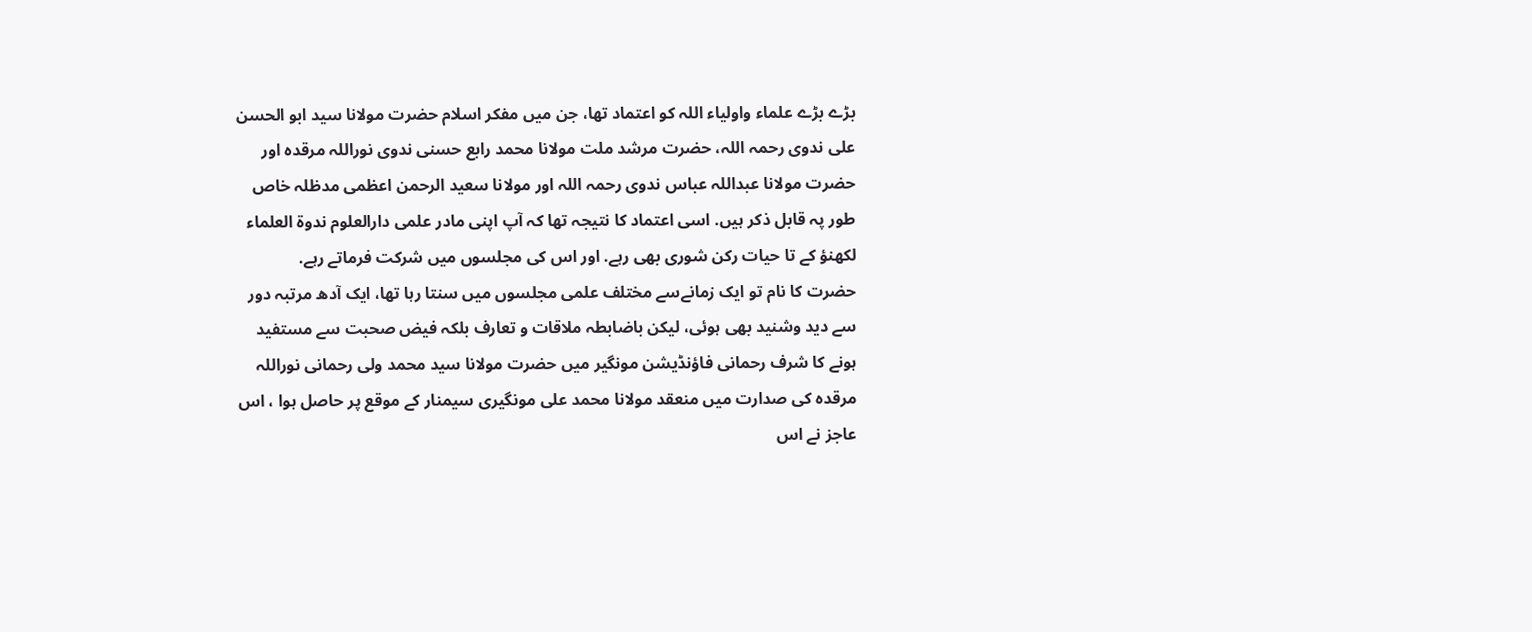بڑے بڑے علماء واولیاء اللہ کو اعتماد تھا، جن میں مفکر اسلام حضرت مولانا سید ابو الحسن علی ندوی رحمہ اللہ، حضرت مرشد ملت مولانا محمد رابع حسنی ندوی نوراللہ مرقدہ اور حضرت مولانا عبداللہ عباس ندوی رحمہ اللہ اور مولانا سعید الرحمن اعظمی مدظلہ خاص طور پہ قابل ذکر ہیں. اسی اعتماد کا نتیجہ تھا کہ آپ اپنی مادر علمی دارالعلوم ندوۃ العلماء لکھنؤ کے تا حیات رکن شوری بھی رہے. اور اس کی مجلسوں میں شرکت فرماتے رہے.
حضرت کا نام تو ایک زمانےسے مختلف علمی مجلسوں میں سنتا رہا تھا، ایک آدھ مرتبہ دور سے دید وشنید بھی ہوئی، لیکن باضابطہ ملاقات و تعارف بلکہ فیض صحبت سے مستفید ہونے کا شرف رحمانی فاؤنڈیشن مونگیر میں حضرت مولانا سید محمد ولی رحمانی نوراللہ مرقدہ کی صدارت میں منعقد مولانا محمد علی مونگیری سیمنار کے موقع پر حاصل ہوا ، اس عاجز نے اس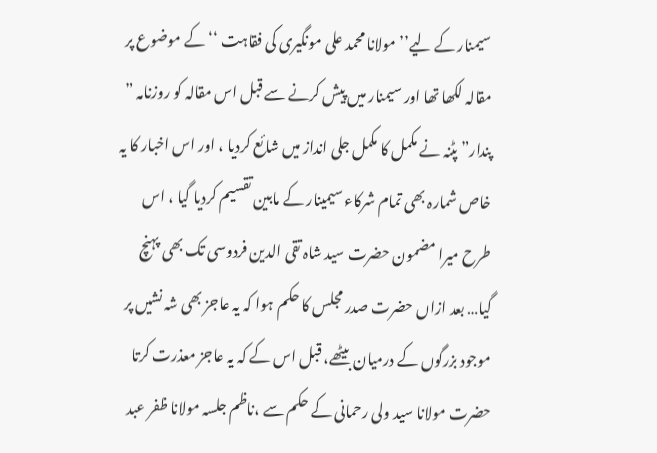سیمنار کے لیے’’ مولانا محمد علی مونگیری کی فقاہت ‘‘کے موضوع پر مقالہ لکھا تھا اور سیمنار میں پیش کرنے سے قبل اس مقالہ کو روزنامہ ” پندار” پٹنہ نے مکمل کا مکمل جلی انداز میں شائع کردیا ، اور اس اخبار کا یہ خاص شمارہ بھی تمام شرکاء سیمینار کے مابین تقسیم کردیا گیا ، اس طرح میرا مضمون حضرت سید شاہ تقی الدین فردوسی تک بھی پہنچ گیا… بعد ازاں حضرت صدر مجلس کا حکم ہوا کہ یہ عاجز بھی شہ نشیں پر موجود بزرگوں کے درمیان بیٹھے، قبل اس کے کہ یہ عاجز معذرت کرتا حضرت مولانا سید ولی رحمانی کے حکم سے ،ناظم جلسہ مولانا ظفر عبد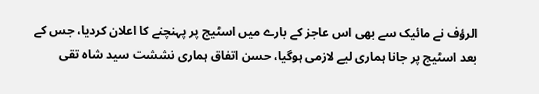الرؤف نے مائیک سے بھی اس عاجز کے بارے میں اسٹیج پر پہنچنے کا اعلان کردیا، جس کے بعد اسٹیج پر جانا ہماری لیے لازمی ہوگیا، حسن اتفاق ہماری نششت سید شاہ تقی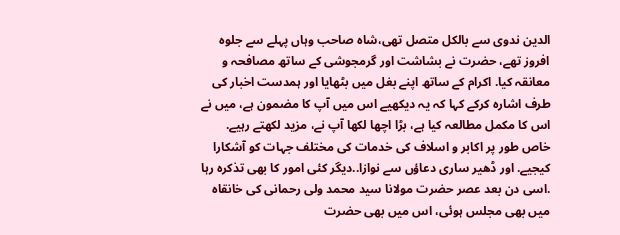الدین ندوی سے بالکل متصل تھی،شاہ صاحب وہاں پہلے سے جلوہ افروز تھے، حضرت نے بشاشت اور گرمجوشی کے ساتھ مصافحہ و معانقہ کیا. اکرام کے ساتھ اپنے بغل میں بٹھایا اور ہمدست اخبار کی طرف اشارہ کرکے کہا کہ یہ دیکھیے اس میں آپ کا مضمون ہے، میں نے اس کا مکمل مطالعہ کیا ہے، بڑا اچھا لکھا آپ نے، مزید لکھتے رہیے. خاص طور پر اکابر و اسلاف کی خدمات کی مختلف جہات کو آشکارا کیجیے. اور ڈھیر ساری دعاؤں سے نوازا..دیگر کئی امور کا بھی تذکرہ رہا .اسی دن بعد عصر حضرت مولانا سید محمد ولی رحمانی کی خانقاہ میں بھی مجلس ہوئی، اس میں بھی حضرت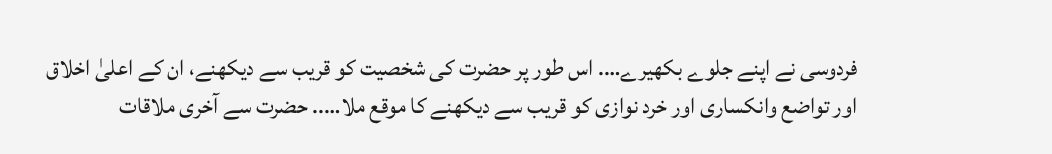فردوسی نے اپنے جلوے بکھیرے…. اس طور پر حضرت کی شخصیت کو قریب سے دیکھنے، ان کے اعلیٰ اخلاق اور تواضع وانکساری اور خرد نوازی کو قریب سے دیکھنے کا موقع ملا….. حضرت سے آخری ملاقات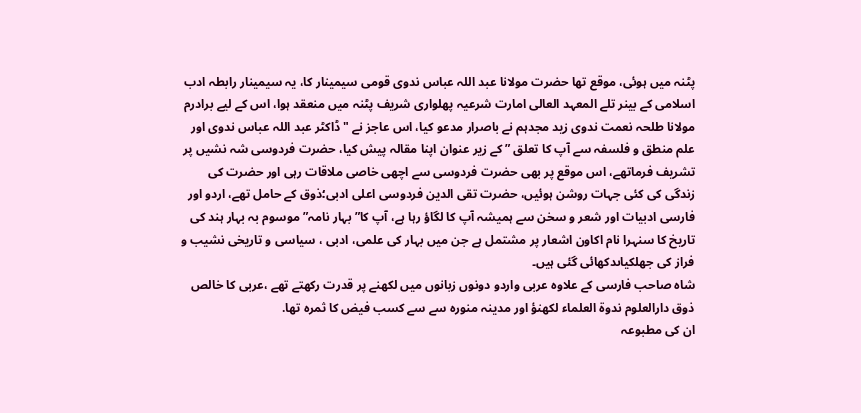پٹنہ میں ہوئی، موقع تھا حضرت مولانا عبد اللہ عباس ندوی قومی سیمینار کا، یہ سیمینار رابطہ ادب اسلامی کے بینر تلے المعہد العالی امارت شرعیہ پھلواری شریف پٹنہ میں منعقد ہوا، اس کے لیے برادرم مولانا طلحہ نعمت ندوی زید مجدہم نے باصرار مدعو کیا، اس عاجز نے "ڈاکٹر عبد اللہ عباس ندوی اور علم منطق و فلسفہ سے آپ کا تعلق ” کے زیر عنوان اپنا مقالہ پیش کیا، حضرت فردوسی شہ نشیں پر تشریف فرماتھے، اس موقع پر بھی حضرت فردوسی سے اچھی خاصی ملاقات رہی اور حضرت کی زندگی کی کئی جہات روشن ہوئیں، حضرت تقی الدین فردوسی اعلی ادبی؛ذوق کے حامل تھے، اردو اور فارسی ادبیات اور شعر و سخن سے ہمیشہ آپ کا لگاؤ رہا ہے، آپ کا” بہار نامہ” موسوم بہ بہار ہند کی تاریخ کا سنہرا نام اکاون اشعار پر مشتمل ہے جن میں بہار کی علمی، ادبی ، سیاسی و تاریخی نشیب و فراز کی جھلکیاںدکھائی گئی ہیں۔
شاہ صاحب فارسی کے علاوہ عربی واردو دونوں زبانوں میں لکھنے پر قدرت رکھتے تھے ،عربی کا خالص ذوق دارالعلوم ندوۃ العلماء لکھنؤ اور مدینہ منورہ سے سے کسب فیض کا ثمرہ تھا.
ان کی مطبوعہ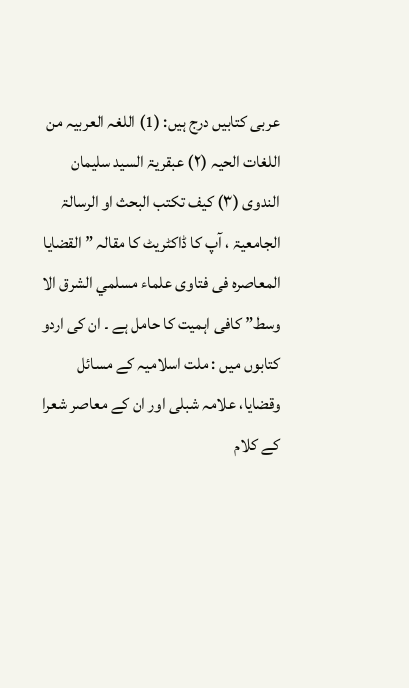عربی کتابیں درج ہیں: (1) اللغہ العربيہ من اللغات الحيہ (۲) عبقريۃ السید سلیمان الندوی (۳) کیف تکتب البحث او الرسالۃ الجامعيۃ ، آپ کا ڈاکٹریٹ کا مقالہ ” القضايا المعاصرہ فی فتاوی علماء مسلمي الشرق الا وسط” کافی اہمیت کا حامل ہے ۔ ان کی اردو کتابوں میں : ملت اسلامیہ کے مسائل وقضایا، علامہ شبلی اور ان کے معاصر شعرا کے کلام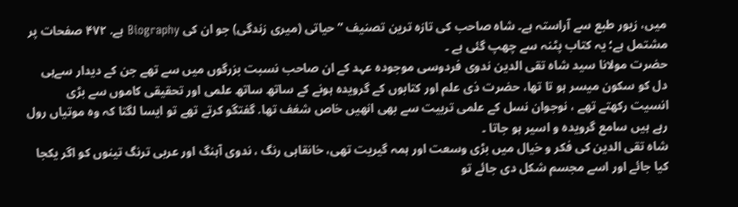میں، زیور طبع سے آراستہ ہے۔ شاہ صاحب کی تازہ ترین تصنیف ” حیاتی (میری زندگی) جو ان کی Biography ہے. ۴۷۲ صفحات پر مشتمل ہے؛ یہ کتاب پٹنہ سے چھپ گئی ہے ۔
حضرت مولانا سید شاہ تقی الدین ندوی فردوسی موجودہ عہد کے ان صاحب نسبت بزرگوں میں سے تھے جن کے دیدار سےہی دل کو سکون میسر ہو تا تھا، حضرت ذی علم اور کتابوں کے گرویدہ ہونے کے ساتھ ساتھ علمی اور تحقیقی کاموں سے بڑی انسیت رکھتے تھے ، نوجوان نسل کے علمی تربیت سے بھی انھیں خاص شغف تھا. گفتگو کرتے تھے تو ایسا لگتا کہ وہ موتیاں رول رہے ہیں سامع گرویدہ و اسیر ہو جاتا ۔
شاہ تقی الدین کی فکر و خیال میں بڑی وسعت اور ہمہ گیریت تھی، خانقاہی رنگ ، ندوی آہنگ اور عربی ترنگ تینوں کو اگر یکجا کیا جائے اور اسے مجسم شکل دی جائے تو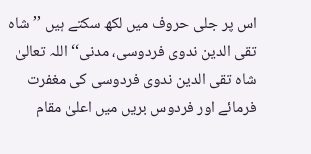اس پر جلی حروف میں لکھ سکتے ہیں ’’شاہ تقی الدین ندوی فردوسی، مدنی‘‘اللہ تعالیٰ شاہ تقی الدین ندوی فردوسی کی مغفرت فرمائے اور فردوس بریں میں اعلیٰ مقام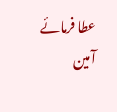عطا فرمائے آمین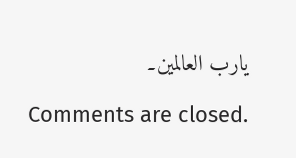یارب العالمین۔

Comments are closed.